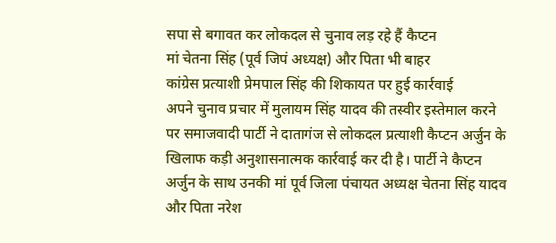सपा से बगावत कर लोकदल से चुनाव लड़ रहे हैं कैप्टन
मां चेतना सिंह (पूर्व जिपं अध्यक्ष) और पिता भी बाहर
कांग्रेस प्रत्याशी प्रेमपाल सिंह की शिकायत पर हुई कार्रवाई
अपने चुनाव प्रचार में मुलायम सिंह यादव की तस्वीर इस्तेमाल करने पर समाजवादी पार्टी ने दातागंज से लोकदल प्रत्याशी कैप्टन अर्जुन के खिलाफ कड़ी अनुशासनात्मक कार्रवाई कर दी है। पार्टी ने कैप्टन अर्जुन के साथ उनकी मां पूर्व जिला पंचायत अध्यक्ष चेतना सिंह यादव और पिता नरेश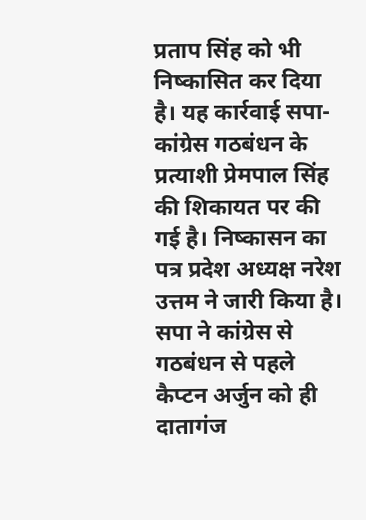प्रताप सिंह को भी निष्कासित कर दिया है। यह कार्रवाई सपा-कांग्रेस गठबंधन के प्रत्याशी प्रेमपाल सिंह की शिकायत पर की गई है। निष्कासन का पत्र प्रदेश अध्यक्ष नरेश उत्तम ने जारी किया है।
सपा ने कांग्रेस से गठबंधन से पहले कैप्टन अर्जुन को ही दातागंज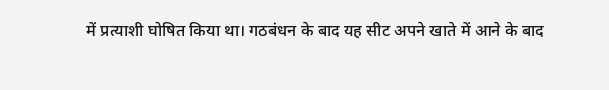में प्रत्याशी घोषित किया था। गठबंधन के बाद यह सीट अपने खाते में आने के बाद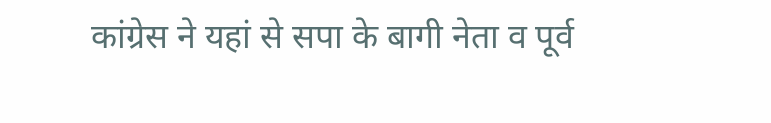कांग्रेस ने यहां से सपा के बागी नेता व पूर्व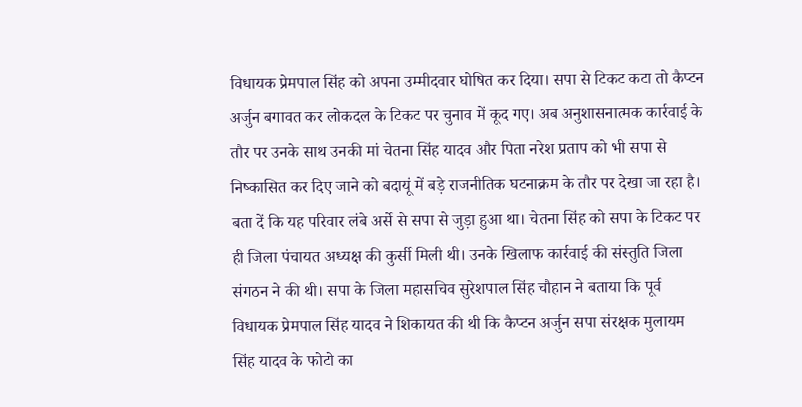विधायक प्रेमपाल सिंह को अपना उम्मीदवार घोषित कर दिया। सपा से टिकट कटा तो कैप्टन अर्जुन बगावत कर लोकदल के टिकट पर चुनाव में कूद गए। अब अनुशासनात्मक कार्रवाई के तौर पर उनके साथ उनकी मां चेतना सिंह यादव और पिता नरेश प्रताप को भी सपा से निष्कासित कर दिए जाने को बदायूं में बड़े राजनीतिक घटनाक्रम के तौर पर देखा जा रहा है।
बता दें कि यह परिवार लंबे अर्से से सपा से जुड़ा हुआ था। चेतना सिंह को सपा के टिकट पर ही जिला पंचायत अध्यक्ष की कुर्सी मिली थी। उनके खिलाफ कार्रवाई की संस्तुति जिला संगठन ने की थी। सपा के जिला महासचिव सुरेशपाल सिंह चौहान ने बताया कि पूर्व विधायक प्रेमपाल सिंह यादव ने शिकायत की थी कि कैप्टन अर्जुन सपा संरक्षक मुलायम सिंह यादव के फोटो का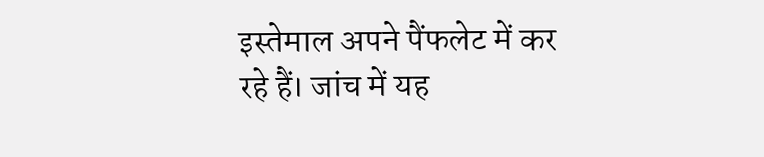इस्तेमाल अपने पैंफलेट में कर रहे हैं। जांच में यह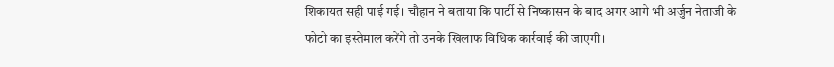शिकायत सही पाई गई। चौहान ने बताया कि पार्टी से निष्कासन के बाद अगर आगे भी अर्जुन नेताजी के फोटो का इस्तेमाल करेंगे तो उनके खिलाफ विधिक कार्रवाई की जाएगी।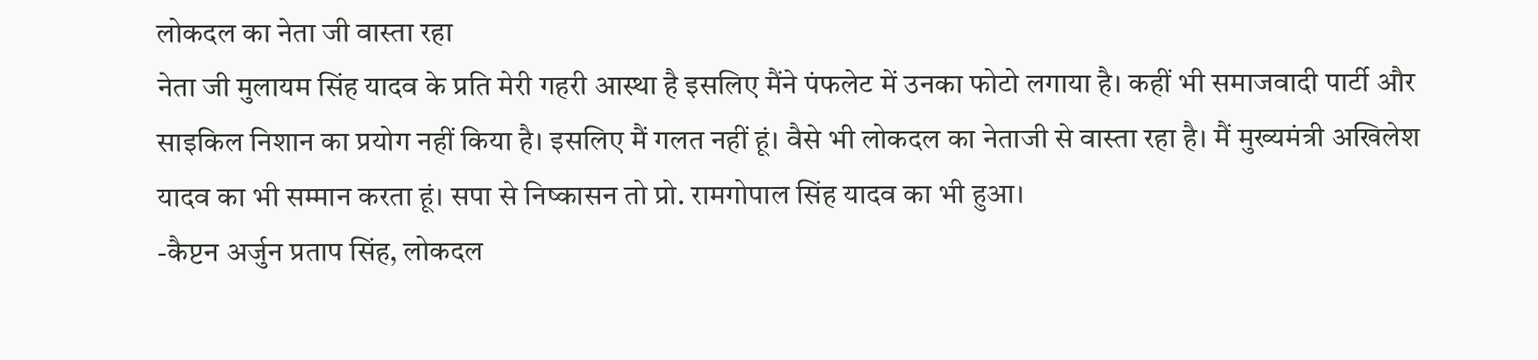लोकदल का नेता जी वास्ता रहा
नेता जी मुलायम सिंह यादव के प्रति मेरी गहरी आस्था है इसलिए मैंने पंफलेट में उनका फोटो लगाया है। कहीं भी समाजवादी पार्टी और साइकिल निशान का प्रयोग नहीं किया है। इसलिए मैं गलत नहीं हूं। वैसे भी लोकदल का नेताजी से वास्ता रहा है। मैं मुख्यमंत्री अखिलेश यादव का भी सम्मान करता हूं। सपा से निष्कासन तो प्रो. रामगोपाल सिंह यादव का भी हुआ।
-कैप्टन अर्जुन प्रताप सिंह, लोकदल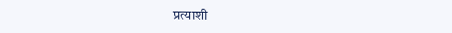प्रत्याशी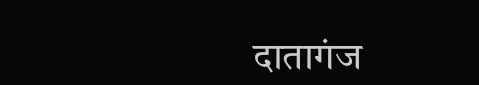दातागंज